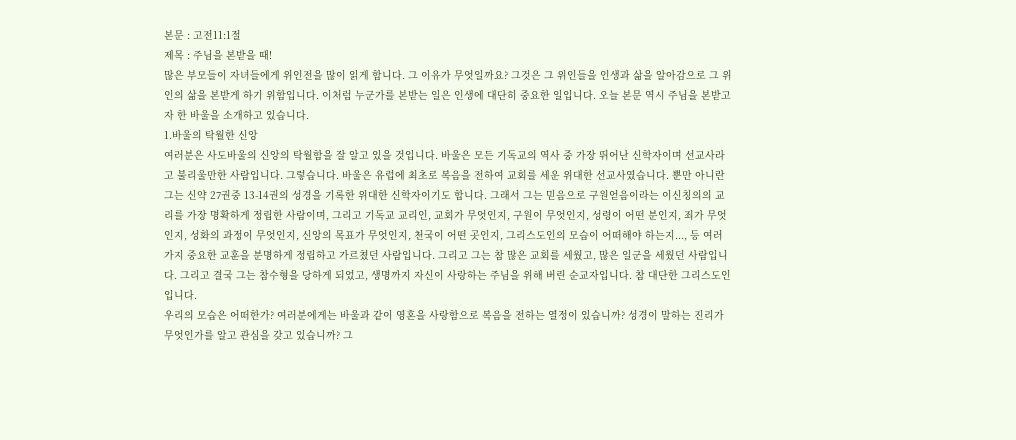본문 : 고전11:1절
제목 : 주님을 본받을 때!
많은 부모들이 자녀들에게 위인전을 많이 읽게 합니다. 그 이유가 무엇일까요? 그것은 그 위인들을 인생과 삶을 알아감으로 그 위인의 삶을 본받게 하기 위함입니다. 이처럼 누군가를 본받는 일은 인생에 대단히 중요한 일입니다. 오늘 본문 역시 주님을 본받고자 한 바울을 소개하고 있습니다.
1.바울의 탁월한 신앙
여러분은 사도바울의 신앙의 탁월함을 잘 알고 있을 것입니다. 바울은 모든 기독교의 역사 중 가장 뛰어난 신학자이며 선교사라고 불리울만한 사람입니다. 그렇습니다. 바울은 유럽에 최초로 복음을 전하여 교회를 세운 위대한 선교사였습니다. 뿐만 아니란 그는 신약 27권중 13-14권의 성경을 기록한 위대한 신학자이기도 합니다. 그래서 그는 믿음으로 구원얻음이라는 이신칭의의 교리를 가장 명확하게 정립한 사람이며, 그리고 기독교 교리인, 교회가 무엇인지, 구원이 무엇인지, 성령이 어떤 분인지, 죄가 무엇인지, 성화의 과정이 무엇인지, 신앙의 목표가 무엇인지, 천국이 어떤 곳인지, 그리스도인의 모습이 어떠해야 하는지..., 등 여러 가지 중요한 교훈을 분명하게 정립하고 가르쳤던 사람입니다. 그리고 그는 참 많은 교회를 세웠고, 많은 일군을 세웠던 사람입니다. 그리고 결국 그는 참수형을 당하게 되었고, 생명까지 자신이 사랑하는 주님을 위해 버린 순교자입니다. 참 대단한 그리스도인입니다.
우리의 모습은 어떠한가? 여러분에게는 바울과 같이 영혼을 사랑함으로 복음을 전하는 열정이 있습니까? 성경이 말하는 진리가 무엇인가를 알고 관심을 갖고 있습니까? 그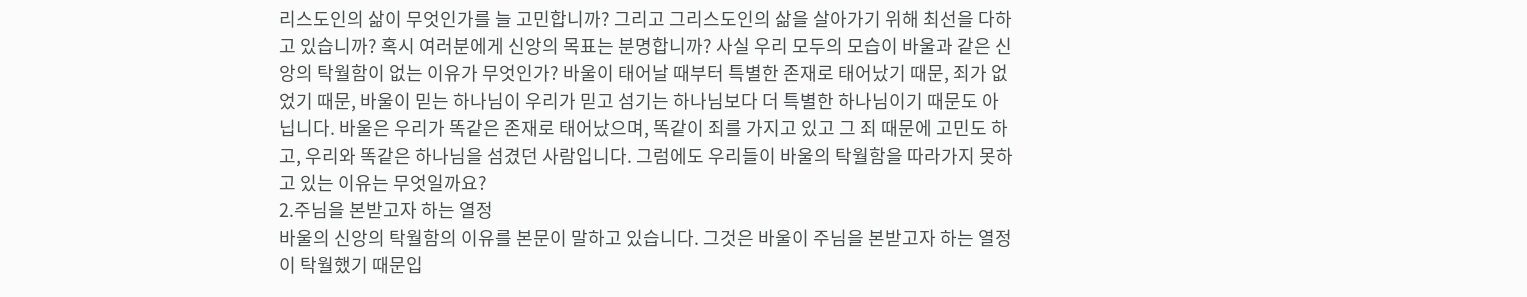리스도인의 삶이 무엇인가를 늘 고민합니까? 그리고 그리스도인의 삶을 살아가기 위해 최선을 다하고 있습니까? 혹시 여러분에게 신앙의 목표는 분명합니까? 사실 우리 모두의 모습이 바울과 같은 신앙의 탁월함이 없는 이유가 무엇인가? 바울이 태어날 때부터 특별한 존재로 태어났기 때문, 죄가 없었기 때문, 바울이 믿는 하나님이 우리가 믿고 섬기는 하나님보다 더 특별한 하나님이기 때문도 아닙니다. 바울은 우리가 똑같은 존재로 태어났으며, 똑같이 죄를 가지고 있고 그 죄 때문에 고민도 하고, 우리와 똑같은 하나님을 섬겼던 사람입니다. 그럼에도 우리들이 바울의 탁월함을 따라가지 못하고 있는 이유는 무엇일까요?
2.주님을 본받고자 하는 열정
바울의 신앙의 탁월함의 이유를 본문이 말하고 있습니다. 그것은 바울이 주님을 본받고자 하는 열정이 탁월했기 때문입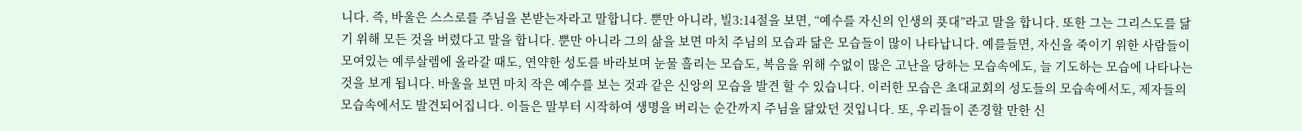니다. 즉, 바울은 스스로를 주님을 본받는자라고 말합니다. 뿐만 아니라, 빌3:14절을 보면, “예수를 자신의 인생의 푯대”라고 말을 합니다. 또한 그는 그리스도를 닮기 위해 모든 것을 버렸다고 말을 합니다. 뿐만 아니라 그의 삶을 보면 마치 주님의 모습과 닮은 모습들이 많이 나타납니다. 예를들면, 자신을 죽이기 위한 사람들이 모여있는 예루살렘에 올라갈 때도, 연약한 성도를 바라보며 눈물 흘리는 모습도, 복음을 위해 수없이 많은 고난을 당하는 모습속에도, 늘 기도하는 모습에 나타나는 것을 보게 됩니다. 바울을 보면 마치 작은 예수를 보는 것과 같은 신앙의 모습을 발견 할 수 있습니다. 이러한 모습은 초대교회의 성도들의 모습속에서도, 제자들의 모습속에서도 발견되어집니다. 이들은 말부터 시작하여 생명을 버리는 순간까지 주님을 닮았던 것입니다. 또, 우리들이 존경할 만한 신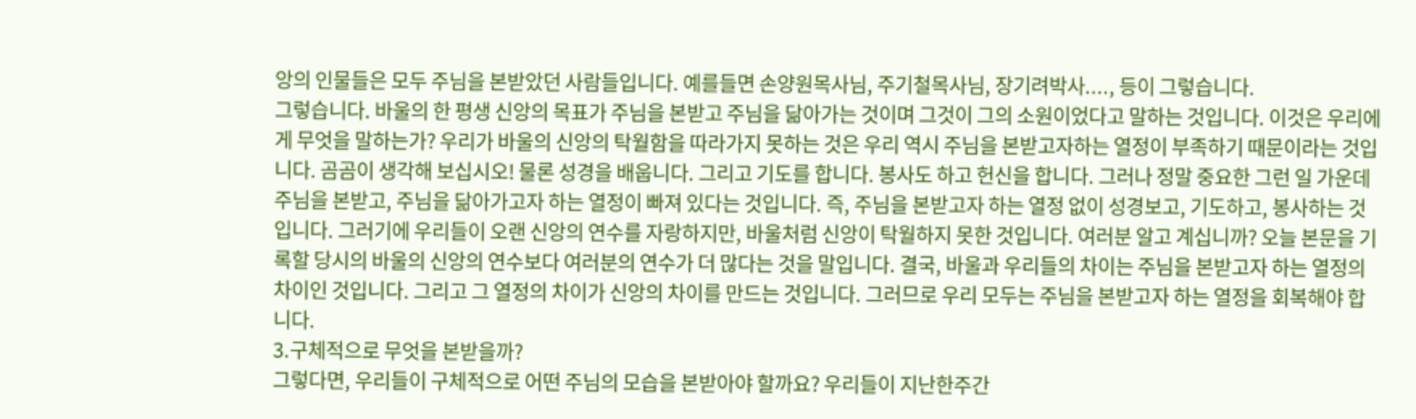앙의 인물들은 모두 주님을 본받았던 사람들입니다. 예를들면 손양원목사님, 주기철목사님, 장기려박사...., 등이 그렇습니다.
그렇습니다. 바울의 한 평생 신앙의 목표가 주님을 본받고 주님을 닮아가는 것이며 그것이 그의 소원이었다고 말하는 것입니다. 이것은 우리에게 무엇을 말하는가? 우리가 바울의 신앙의 탁월함을 따라가지 못하는 것은 우리 역시 주님을 본받고자하는 열정이 부족하기 때문이라는 것입니다. 곰곰이 생각해 보십시오! 물론 성경을 배웁니다. 그리고 기도를 합니다. 봉사도 하고 헌신을 합니다. 그러나 정말 중요한 그런 일 가운데 주님을 본받고, 주님을 닮아가고자 하는 열정이 빠져 있다는 것입니다. 즉, 주님을 본받고자 하는 열정 없이 성경보고, 기도하고, 봉사하는 것입니다. 그러기에 우리들이 오랜 신앙의 연수를 자랑하지만, 바울처럼 신앙이 탁월하지 못한 것입니다. 여러분 알고 계십니까? 오늘 본문을 기록할 당시의 바울의 신앙의 연수보다 여러분의 연수가 더 많다는 것을 말입니다. 결국, 바울과 우리들의 차이는 주님을 본받고자 하는 열정의 차이인 것입니다. 그리고 그 열정의 차이가 신앙의 차이를 만드는 것입니다. 그러므로 우리 모두는 주님을 본받고자 하는 열정을 회복해야 합니다.
3.구체적으로 무엇을 본받을까?
그렇다면, 우리들이 구체적으로 어떤 주님의 모습을 본받아야 할까요? 우리들이 지난한주간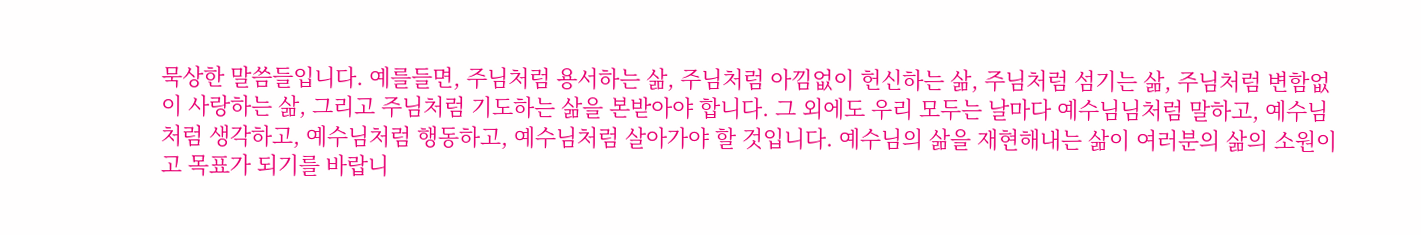묵상한 말씀들입니다. 예를들면, 주님처럼 용서하는 삶, 주님처럼 아낌없이 헌신하는 삶, 주님처럼 섬기는 삶, 주님처럼 변함없이 사랑하는 삶, 그리고 주님처럼 기도하는 삶을 본받아야 합니다. 그 외에도 우리 모두는 날마다 예수님님처럼 말하고, 예수님처럼 생각하고, 예수님처럼 행동하고, 예수님처럼 살아가야 할 것입니다. 예수님의 삶을 재현해내는 삶이 여러분의 삶의 소원이고 목표가 되기를 바랍니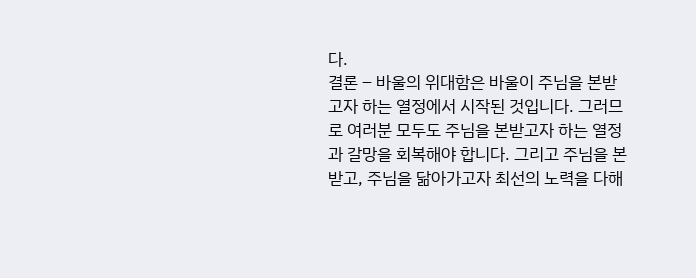다.
결론 – 바울의 위대함은 바울이 주님을 본받고자 하는 열정에서 시작된 것입니다. 그러므로 여러분 모두도 주님을 본받고자 하는 열정과 갈망을 회복해야 합니다. 그리고 주님을 본받고, 주님을 닮아가고자 최선의 노력을 다해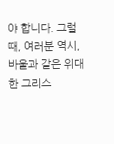야 합니다. 그럴 때, 여러분 역시, 바울과 같은 위대한 그리스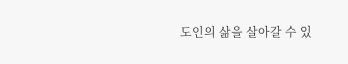도인의 삶을 살아갈 수 있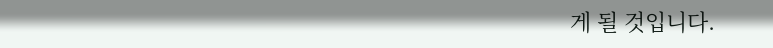게 될 것입니다.